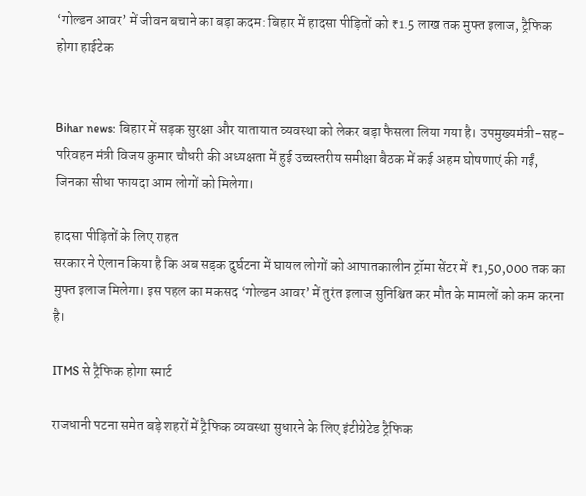‘गोल्डन आवर’ में जीवन बचाने का बड़ा कदम: बिहार में हादसा पीड़ितों को ₹1.5 लाख तक मुफ्त इलाज, ट्रैफिक होगा हाईटेक


Bihar news: बिहार में सड़क सुरक्षा और यातायात व्यवस्था को लेकर बड़ा फैसला लिया गया है। उपमुख्यमंत्री-सह-परिवहन मंत्री विजय कुमार चौधरी की अध्यक्षता में हुई उच्चस्तरीय समीक्षा बैठक में कई अहम घोषणाएं की गईं, जिनका सीधा फायदा आम लोगों को मिलेगा।

हादसा पीड़ितों के लिए राहत
सरकार ने ऐलान किया है कि अब सड़क दुर्घटना में घायल लोगों को आपातकालीन ट्रॉमा सेंटर में ₹1,50,000 तक का मुफ्त इलाज मिलेगा। इस पहल का मकसद ‘गोल्डन आवर’ में तुरंत इलाज सुनिश्चित कर मौत के मामलों को कम करना है।

ITMS से ट्रैफिक होगा स्मार्ट

राजधानी पटना समेत बड़े शहरों में ट्रैफिक व्यवस्था सुधारने के लिए इंटीग्रेटेड ट्रैफिक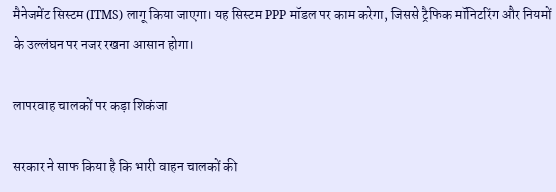मैनेजमेंट सिस्टम (ITMS) लागू किया जाएगा। यह सिस्टम PPP मॉडल पर काम करेगा, जिससे ट्रैफिक मॉनिटरिंग और नियमों के उल्लंघन पर नजर रखना आसान होगा।

लापरवाह चालकों पर कड़ा शिकंजा

सरकार ने साफ किया है कि भारी वाहन चालकों की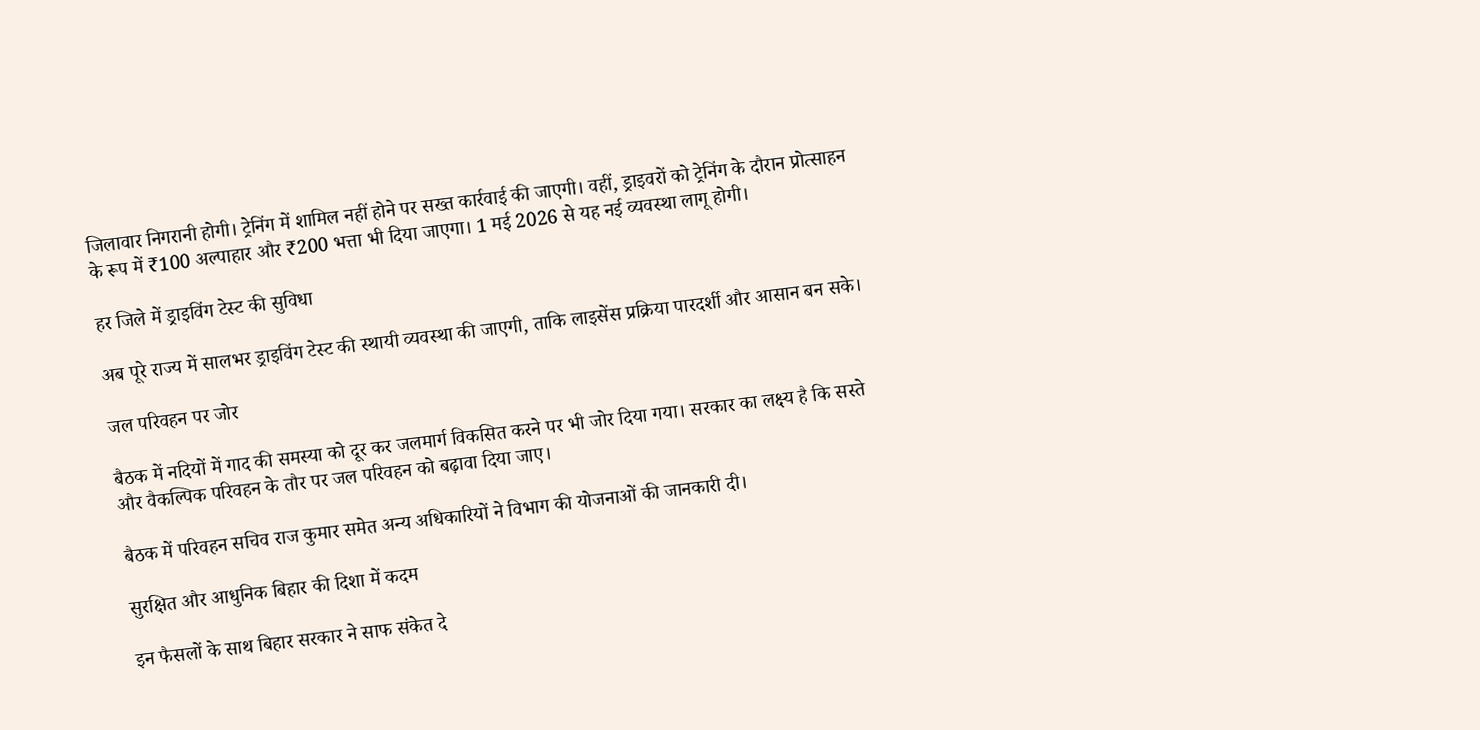जिलावार निगरानी होगी। ट्रेनिंग में शामिल नहीं होने पर सख्त कार्रवाई की जाएगी। वहीं, ड्राइवरों को ट्रेनिंग के दौरान प्रोत्साहन के रूप में ₹100 अल्पाहार और ₹200 भत्ता भी दिया जाएगा। 1 मई 2026 से यह नई व्यवस्था लागू होगी।

हर जिले में ड्राइविंग टेस्ट की सुविधा

अब पूरे राज्य में सालभर ड्राइविंग टेस्ट की स्थायी व्यवस्था की जाएगी, ताकि लाइसेंस प्रक्रिया पारदर्शी और आसान बन सके।

जल परिवहन पर जोर

बैठक में नदियों में गाद की समस्या को दूर कर जलमार्ग विकसित करने पर भी जोर दिया गया। सरकार का लक्ष्य है कि सस्ते और वैकल्पिक परिवहन के तौर पर जल परिवहन को बढ़ावा दिया जाए।

बैठक में परिवहन सचिव राज कुमार समेत अन्य अधिकारियों ने विभाग की योजनाओं की जानकारी दी।

सुरक्षित और आधुनिक बिहार की दिशा में कदम

इन फैसलों के साथ बिहार सरकार ने साफ संकेत दे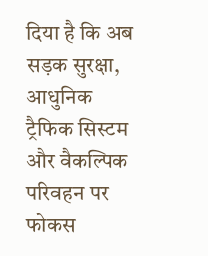दिया है कि अब सड़क सुरक्षा, आधुनिक ट्रैफिक सिस्टम और वैकल्पिक परिवहन पर फोकस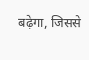बढ़ेगा, जिससे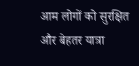आम लोगों को सुरक्षित और बेहतर यात्रा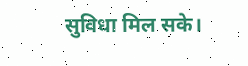सुविधा मिल सके।